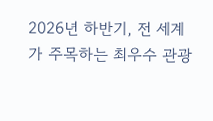2026년 하반기, 전 세계가 주목하는 최우수 관광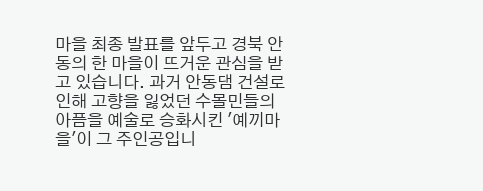마을 최종 발표를 앞두고 경북 안동의 한 마을이 뜨거운 관심을 받고 있습니다. 과거 안동댐 건설로 인해 고향을 잃었던 수몰민들의 아픔을 예술로 승화시킨 '예끼마을'이 그 주인공입니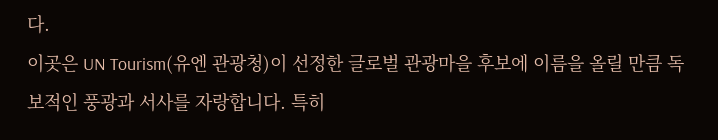다.
이곳은 UN Tourism(유엔 관광청)이 선정한 글로벌 관광마을 후보에 이름을 올릴 만큼 독보적인 풍광과 서사를 자랑합니다. 특히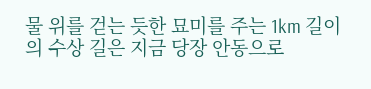물 위를 걷는 듯한 묘미를 주는 1km 길이의 수상 길은 지금 당장 안동으로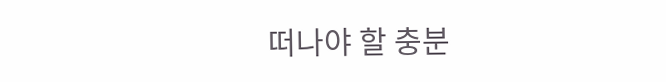떠나야 할 충분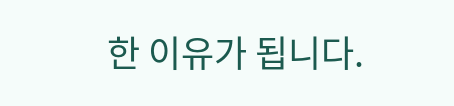한 이유가 됩니다.